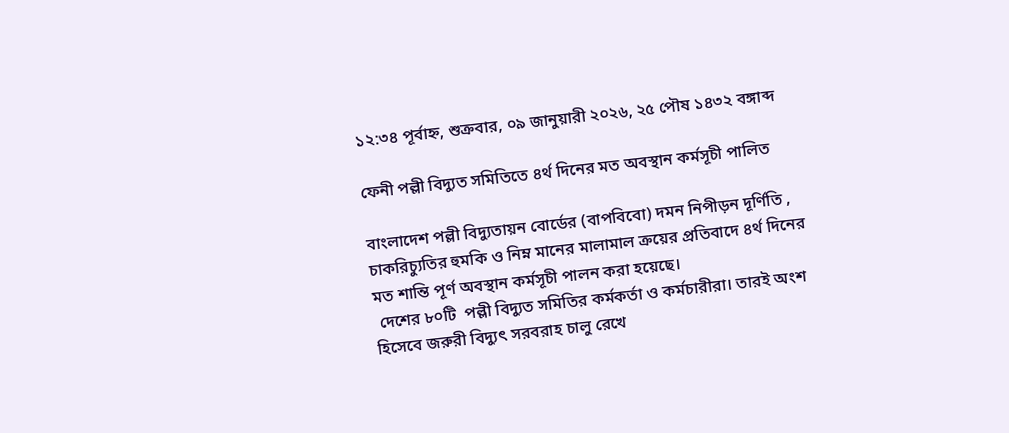১২:৩৪ পূর্বাহ্ন, শুক্রবার, ০৯ জানুয়ারী ২০২৬, ২৫ পৌষ ১৪৩২ বঙ্গাব্দ

ফেনী পল্লী বিদ্যুত সমিতিতে ৪র্থ দিনের মত অবস্থান কর্মসূচী পালিত

বাংলাদেশ পল্লী বিদ্যুতায়ন বোর্ডের (বাপবিবো) দমন নিপীড়ন দূর্ণিতি , চাকরিচ্যুতির হুমকি ও নিম্ন মানের মালামাল ক্রয়ের প্রতিবাদে ৪র্থ দিনের মত শান্তি পূর্ণ অবস্থান কর্মসূচী পালন করা হয়েছে।
 দেশের ৮০টি  পল্লী বিদ্যুত সমিতির কর্মকর্তা ও কর্মচারীরা। তারই অংশ হিসেবে জরুরী বিদ্যুৎ সরবরাহ চালু রেখে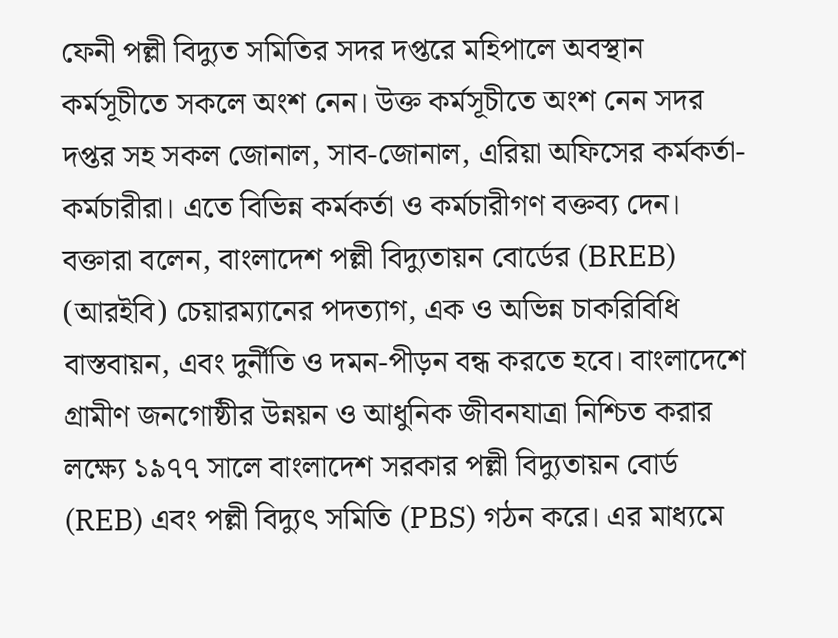ফেনী পল্লী বিদ্যুত সমিতির সদর দপ্তরে মহিপালে অবস্থান কর্মসূচীতে সকলে অংশ নেন। উক্ত কর্মসূচীতে অংশ নেন সদর দপ্তর সহ সকল জোনাল, সাব-জোনাল, এরিয়া অফিসের কর্মকর্তা-কর্মচারীরা। এতে বিভিন্ন কর্মকর্তা ও কর্মচারীগণ বক্তব্য দেন।
বক্তারা বলেন, বাংলাদেশ পল্লী বিদ্যুতায়ন বোর্ডের (BREB) (আরইবি) চেয়ারম্যানের পদত্যাগ, এক ও অভিন্ন চাকরিবিধি বাস্তবায়ন, এবং দুর্নীতি ও দমন-পীড়ন বন্ধ করতে হবে। বাংলাদেশে গ্রামীণ জনগোষ্ঠীর উন্নয়ন ও আধুনিক জীবনযাত্রা নিশ্চিত করার লক্ষ্যে ১৯৭৭ সালে বাংলাদেশ সরকার পল্লী বিদ্যুতায়ন বোর্ড (REB) এবং পল্লী বিদ্যুৎ সমিতি (PBS) গঠন করে। এর মাধ্যমে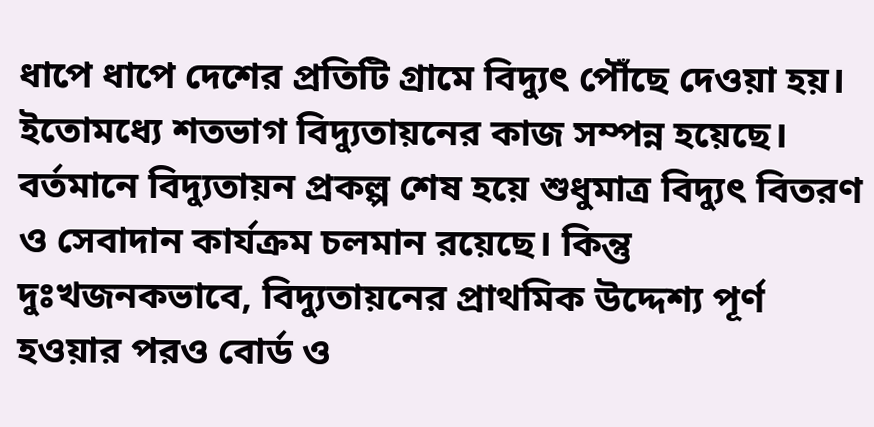ধাপে ধাপে দেশের প্রতিটি গ্রামে বিদ্যুৎ পৌঁছে দেওয়া হয়। ইতোমধ্যে শতভাগ বিদ্যুতায়নের কাজ সম্পন্ন হয়েছে। বর্তমানে বিদ্যুতায়ন প্রকল্প শেষ হয়ে শুধুমাত্র বিদ্যুৎ বিতরণ ও সেবাদান কার্যক্রম চলমান রয়েছে। কিন্তু দুঃখজনকভাবে, বিদ্যুতায়নের প্রাথমিক উদ্দেশ্য পূর্ণ হওয়ার পরও বোর্ড ও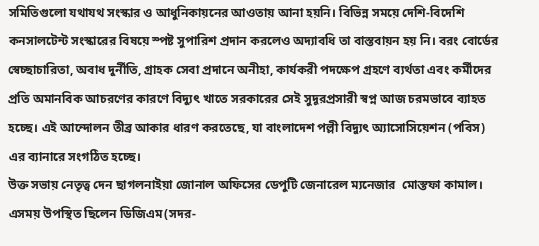সমিতিগুলো যথাযথ সংস্কার ও আধুনিকায়নের আওতায় আনা হয়নি। বিভিন্ন সময়ে দেশি-বিদেশি কনসালটেন্ট সংস্কারের বিষয়ে স্পষ্ট সুপারিশ প্রদান করলেও অদ্যাবধি তা বাস্তবায়ন হয় নি। বরং বোর্ডের স্বেচ্ছাচারিতা, অবাধ দুর্নীতি, গ্রাহক সেবা প্রদানে অনীহা, কার্যকরী পদক্ষেপ গ্রহণে ব্যর্থতা এবং কর্মীদের প্রতি অমানবিক আচরণের কারণে বিদ্যুৎ খাতে সরকারের সেই সুদূরপ্রসারী স্বপ্ন আজ চরমভাবে ব্যাহত হচ্ছে। এই আন্দোলন তীব্র আকার ধারণ করতেছে, যা বাংলাদেশ পল্লী বিদ্যুৎ অ্যাসোসিয়েশন (পবিস) এর ব্যানারে সংগঠিত হচ্ছে।
উক্ত সভায় নেতৃত্ব দেন ছাগলনাইয়া জোনাল অফিসের ডেপুটি জেনারেল ম্যনেজার  মোস্তফা কামাল। এসময় উপস্থিত ছিলেন ডিজিএম(সদর-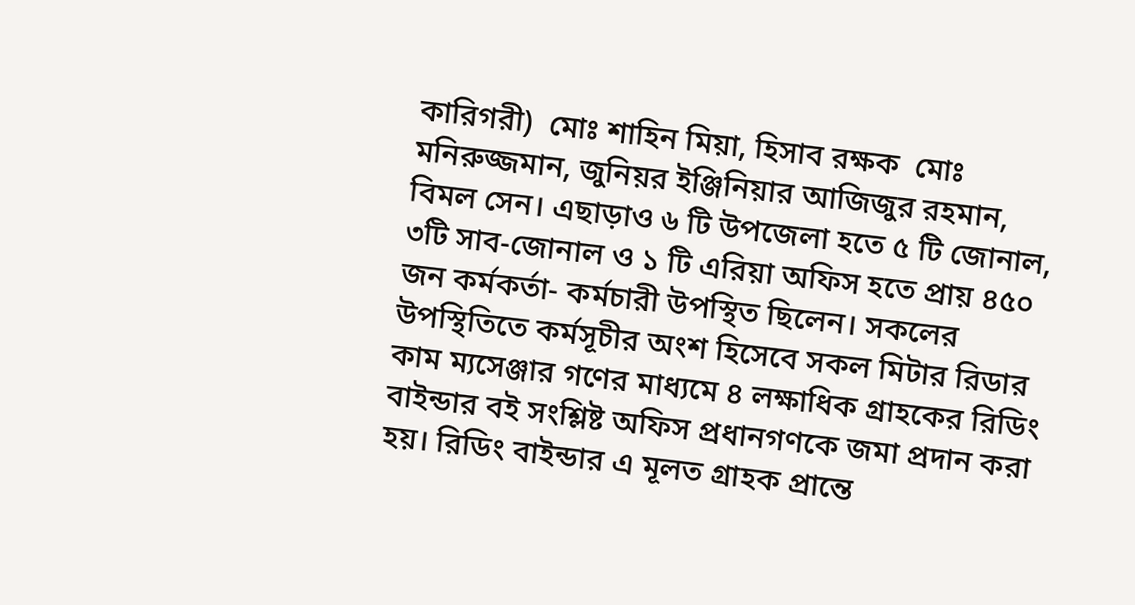কারিগরী)  মোঃ শাহিন মিয়া, হিসাব রক্ষক  মোঃ মনিরুজ্জমান, জুনিয়র ইঞ্জিনিয়ার আজিজুর রহমান, বিমল সেন। এছাড়াও ৬ টি উপজেলা হতে ৫ টি জোনাল, ৩টি সাব-জোনাল ও ১ টি এরিয়া অফিস হতে প্রায় ৪৫০ জন কর্মকর্তা- কর্মচারী উপস্থিত ছিলেন। সকলের উপস্থিতিতে কর্মসূচীর অংশ হিসেবে সকল মিটার রিডার কাম ম্যসেঞ্জার গণের মাধ্যমে ৪ লক্ষাধিক গ্রাহকের রিডিং বাইন্ডার বই সংশ্লিষ্ট অফিস প্রধানগণকে জমা প্রদান করা হয়। রিডিং বাইন্ডার এ মূলত গ্রাহক প্রান্তে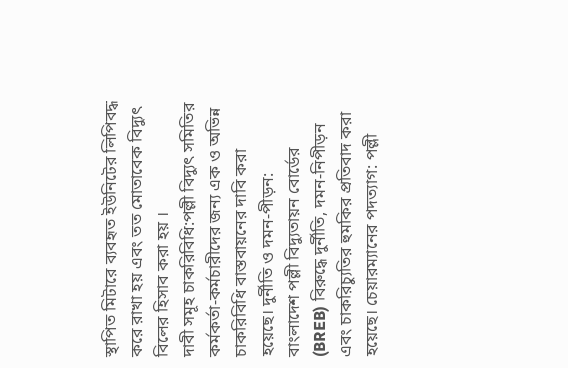স্থাপিত মিটারে ব্যবহৃত ইউনিটের লিপিবদ্ধ করে রাখা হয় এবং তত মোতাবেক বিদ্যুৎ বিলের হিসাব করা হয় ।
দাবী সমূহ চাকরিবিধি:পল্লী বিদ্যুৎ সমিতির কর্মকর্তা-কর্মচারীদের জন্য এক ও অভিন্ন চাকরিবিধি বাস্তবায়নের দাবি করা হয়েছে। দুর্নীতি ও দমন-পীড়ন:
বাংলাদেশ পল্লী বিদ্যুতায়ন বোর্ডের (BREB) বিরুদ্ধে দুর্নীতি, দমন-নিপীড়ন এবং চাকরিচ্যুতির হুমকির প্রতিবাদ করা হয়েছে। চেয়ারম্যানের পদত্যাগ: পল্লী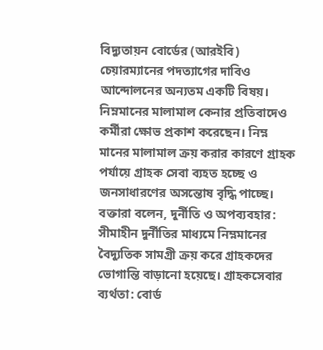বিদ্যুতায়ন বোর্ডের (আরইবি) চেয়ারম্যানের পদত্যাগের দাবিও আন্দোলনের অন্যতম একটি বিষয়।  নিম্নমানের মালামাল কেনার প্রতিবাদেও কর্মীরা ক্ষোভ প্রকাশ করেছেন। নিম্ন মানের মালামাল ক্রয় করার কারণে গ্রাহক পর্যায়ে গ্রাহক সেবা ব্যহত হচ্ছে ও জনসাধারণের অসন্তোষ বৃদ্ধি পাচ্ছে।
বক্তারা বলেন, দুর্নীতি ও অপব্যবহার: সীমাহীন দুর্নীতির মাধ্যমে নিম্নমানের বৈদ্যুতিক সামগ্রী ক্রয় করে গ্রাহকদের ভোগান্তি বাড়ানো হয়েছে। গ্রাহকসেবার ব্যর্থতা: বোর্ড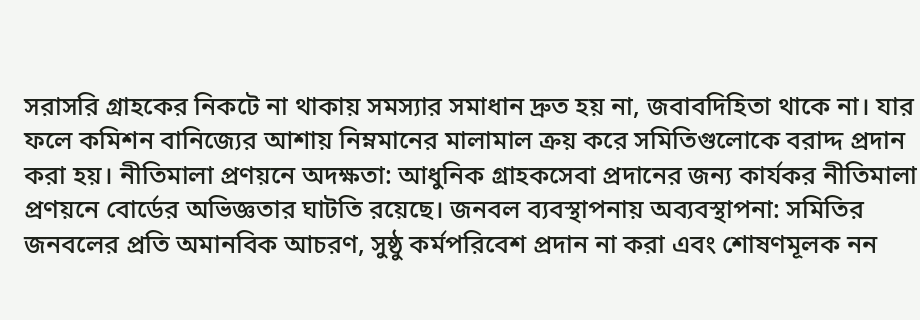সরাসরি গ্রাহকের নিকটে না থাকায় সমস্যার সমাধান দ্রুত হয় না, জবাবদিহিতা থাকে না। যার ফলে কমিশন বানিজ্যের আশায় নিম্নমানের মালামাল ক্রয় করে সমিতিগুলোকে বরাদ্দ প্রদান করা হয়। নীতিমালা প্রণয়নে অদক্ষতা: আধুনিক গ্রাহকসেবা প্রদানের জন্য কার্যকর নীতিমালা প্রণয়নে বোর্ডের অভিজ্ঞতার ঘাটতি রয়েছে। জনবল ব্যবস্থাপনায় অব্যবস্থাপনা: সমিতির জনবলের প্রতি অমানবিক আচরণ, সুষ্ঠু কর্মপরিবেশ প্রদান না করা এবং শোষণমূলক নন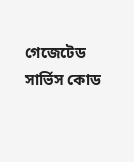গেজেটেড সার্ভিস কোড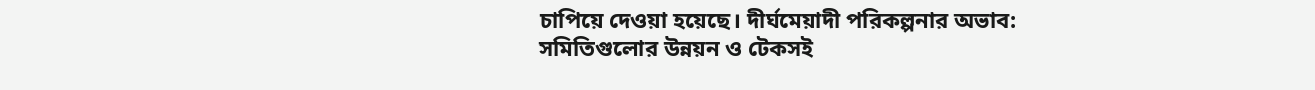চাপিয়ে দেওয়া হয়েছে। দীর্ঘমেয়াদী পরিকল্পনার অভাব: সমিতিগুলোর উন্নয়ন ও টেকসই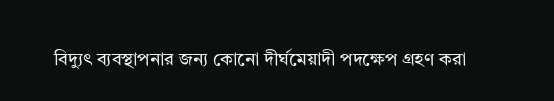বিদ্যুৎ ব্যবস্থাপনার জন্য কোনো দীর্ঘমেয়াদী পদক্ষেপ গ্রহণ করা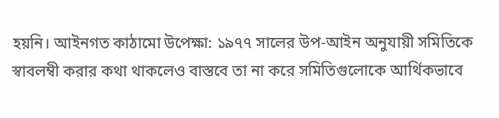হয়নি। আইনগত কাঠামো উপেক্ষা: ১৯৭৭ সালের উপ-আইন অনুযায়ী সমিতিকে স্বাবলম্বী করার কথা থাকলেও বাস্তবে তা না করে সমিতিগুলোকে আর্থিকভাবে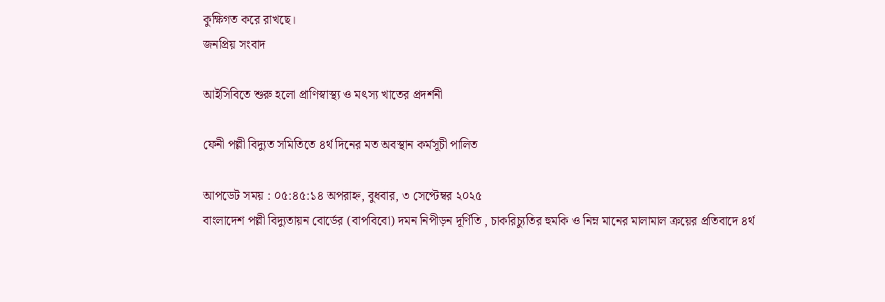কুক্ষিগত করে রাখছে।
জনপ্রিয় সংবাদ

আইসিবিতে শুরু হলো প্রাণিস্বাস্থ্য ও মৎস্য খাতের প্রদর্শনী

ফেনী পল্লী বিদ্যুত সমিতিতে ৪র্থ দিনের মত অবস্থান কর্মসূচী পালিত

আপডেট সময় : ০৫:৪৫:১৪ অপরাহ্ন, বুধবার, ৩ সেপ্টেম্বর ২০২৫
বাংলাদেশ পল্লী বিদ্যুতায়ন বোর্ডের (বাপবিবো) দমন নিপীড়ন দূর্ণিতি , চাকরিচ্যুতির হুমকি ও নিম্ন মানের মালামাল ক্রয়ের প্রতিবাদে ৪র্থ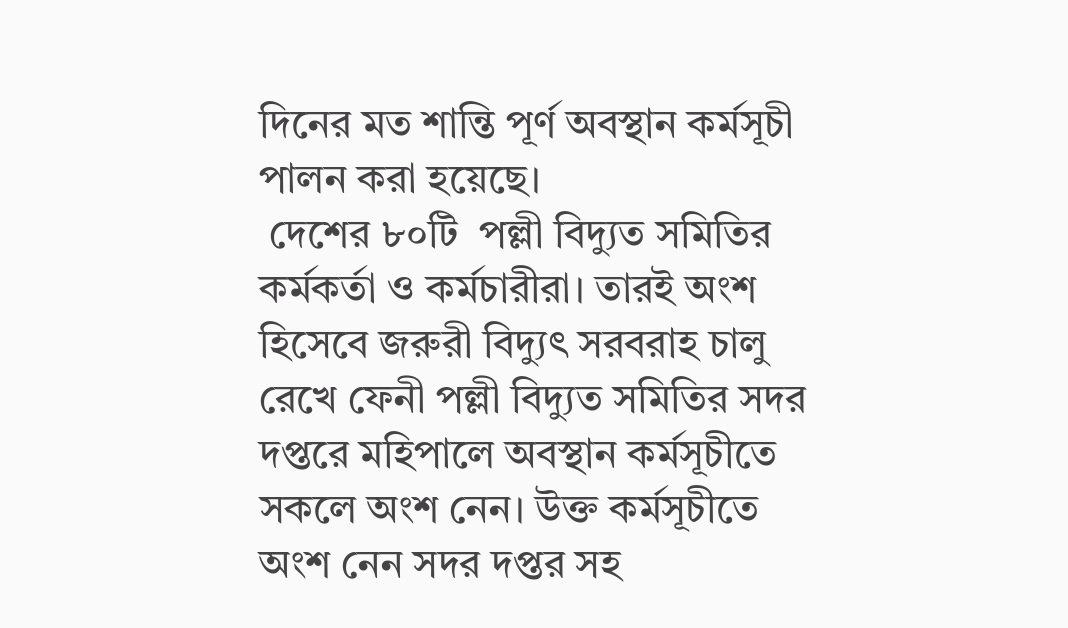দিনের মত শান্তি পূর্ণ অবস্থান কর্মসূচী পালন করা হয়েছে।
 দেশের ৮০টি  পল্লী বিদ্যুত সমিতির কর্মকর্তা ও কর্মচারীরা। তারই অংশ হিসেবে জরুরী বিদ্যুৎ সরবরাহ চালু রেখে ফেনী পল্লী বিদ্যুত সমিতির সদর দপ্তরে মহিপালে অবস্থান কর্মসূচীতে সকলে অংশ নেন। উক্ত কর্মসূচীতে অংশ নেন সদর দপ্তর সহ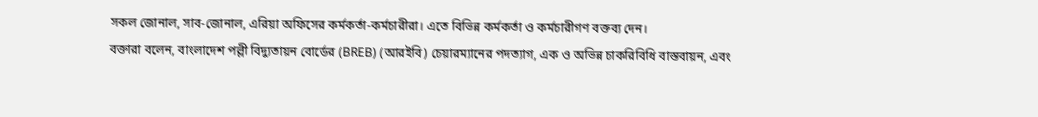সকল জোনাল, সাব-জোনাল, এরিয়া অফিসের কর্মকর্তা-কর্মচারীরা। এতে বিভিন্ন কর্মকর্তা ও কর্মচারীগণ বক্তব্য দেন।
বক্তারা বলেন, বাংলাদেশ পল্লী বিদ্যুতায়ন বোর্ডের (BREB) (আরইবি) চেয়ারম্যানের পদত্যাগ, এক ও অভিন্ন চাকরিবিধি বাস্তবায়ন, এবং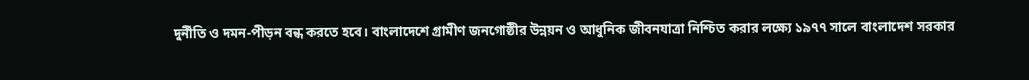দুর্নীতি ও দমন-পীড়ন বন্ধ করতে হবে। বাংলাদেশে গ্রামীণ জনগোষ্ঠীর উন্নয়ন ও আধুনিক জীবনযাত্রা নিশ্চিত করার লক্ষ্যে ১৯৭৭ সালে বাংলাদেশ সরকার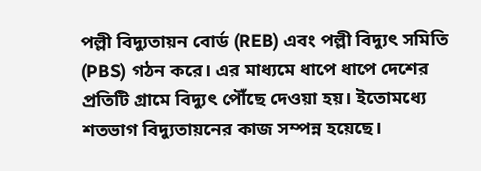পল্লী বিদ্যুতায়ন বোর্ড (REB) এবং পল্লী বিদ্যুৎ সমিতি (PBS) গঠন করে। এর মাধ্যমে ধাপে ধাপে দেশের প্রতিটি গ্রামে বিদ্যুৎ পৌঁছে দেওয়া হয়। ইতোমধ্যে শতভাগ বিদ্যুতায়নের কাজ সম্পন্ন হয়েছে।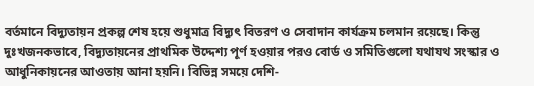বর্তমানে বিদ্যুতায়ন প্রকল্প শেষ হয়ে শুধুমাত্র বিদ্যুৎ বিতরণ ও সেবাদান কার্যক্রম চলমান রয়েছে। কিন্তু দুঃখজনকভাবে, বিদ্যুতায়নের প্রাথমিক উদ্দেশ্য পূর্ণ হওয়ার পরও বোর্ড ও সমিতিগুলো যথাযথ সংস্কার ও আধুনিকায়নের আওতায় আনা হয়নি। বিভিন্ন সময়ে দেশি-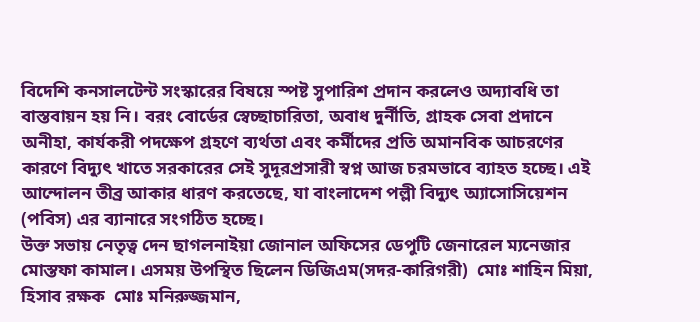বিদেশি কনসালটেন্ট সংস্কারের বিষয়ে স্পষ্ট সুপারিশ প্রদান করলেও অদ্যাবধি তা বাস্তবায়ন হয় নি। বরং বোর্ডের স্বেচ্ছাচারিতা, অবাধ দুর্নীতি, গ্রাহক সেবা প্রদানে অনীহা, কার্যকরী পদক্ষেপ গ্রহণে ব্যর্থতা এবং কর্মীদের প্রতি অমানবিক আচরণের কারণে বিদ্যুৎ খাতে সরকারের সেই সুদূরপ্রসারী স্বপ্ন আজ চরমভাবে ব্যাহত হচ্ছে। এই আন্দোলন তীব্র আকার ধারণ করতেছে, যা বাংলাদেশ পল্লী বিদ্যুৎ অ্যাসোসিয়েশন (পবিস) এর ব্যানারে সংগঠিত হচ্ছে।
উক্ত সভায় নেতৃত্ব দেন ছাগলনাইয়া জোনাল অফিসের ডেপুটি জেনারেল ম্যনেজার  মোস্তফা কামাল। এসময় উপস্থিত ছিলেন ডিজিএম(সদর-কারিগরী)  মোঃ শাহিন মিয়া, হিসাব রক্ষক  মোঃ মনিরুজ্জমান,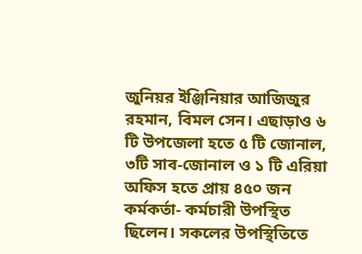জুনিয়র ইঞ্জিনিয়ার আজিজুর রহমান, বিমল সেন। এছাড়াও ৬ টি উপজেলা হতে ৫ টি জোনাল, ৩টি সাব-জোনাল ও ১ টি এরিয়া অফিস হতে প্রায় ৪৫০ জন কর্মকর্তা- কর্মচারী উপস্থিত ছিলেন। সকলের উপস্থিতিতে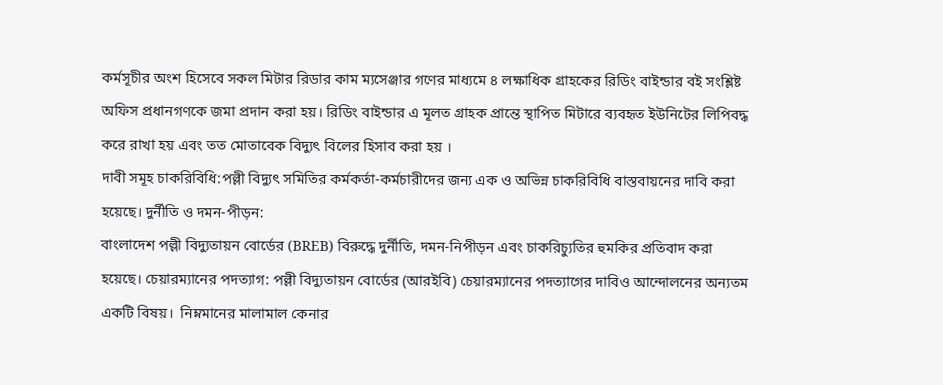কর্মসূচীর অংশ হিসেবে সকল মিটার রিডার কাম ম্যসেঞ্জার গণের মাধ্যমে ৪ লক্ষাধিক গ্রাহকের রিডিং বাইন্ডার বই সংশ্লিষ্ট অফিস প্রধানগণকে জমা প্রদান করা হয়। রিডিং বাইন্ডার এ মূলত গ্রাহক প্রান্তে স্থাপিত মিটারে ব্যবহৃত ইউনিটের লিপিবদ্ধ করে রাখা হয় এবং তত মোতাবেক বিদ্যুৎ বিলের হিসাব করা হয় ।
দাবী সমূহ চাকরিবিধি:পল্লী বিদ্যুৎ সমিতির কর্মকর্তা-কর্মচারীদের জন্য এক ও অভিন্ন চাকরিবিধি বাস্তবায়নের দাবি করা হয়েছে। দুর্নীতি ও দমন-পীড়ন:
বাংলাদেশ পল্লী বিদ্যুতায়ন বোর্ডের (BREB) বিরুদ্ধে দুর্নীতি, দমন-নিপীড়ন এবং চাকরিচ্যুতির হুমকির প্রতিবাদ করা হয়েছে। চেয়ারম্যানের পদত্যাগ: পল্লী বিদ্যুতায়ন বোর্ডের (আরইবি) চেয়ারম্যানের পদত্যাগের দাবিও আন্দোলনের অন্যতম একটি বিষয়।  নিম্নমানের মালামাল কেনার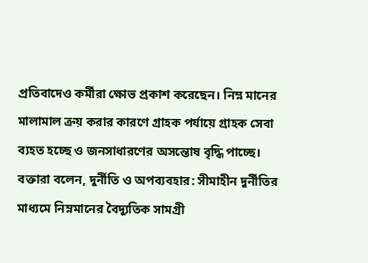প্রতিবাদেও কর্মীরা ক্ষোভ প্রকাশ করেছেন। নিম্ন মানের মালামাল ক্রয় করার কারণে গ্রাহক পর্যায়ে গ্রাহক সেবা ব্যহত হচ্ছে ও জনসাধারণের অসন্তোষ বৃদ্ধি পাচ্ছে।
বক্তারা বলেন, দুর্নীতি ও অপব্যবহার: সীমাহীন দুর্নীতির মাধ্যমে নিম্নমানের বৈদ্যুতিক সামগ্রী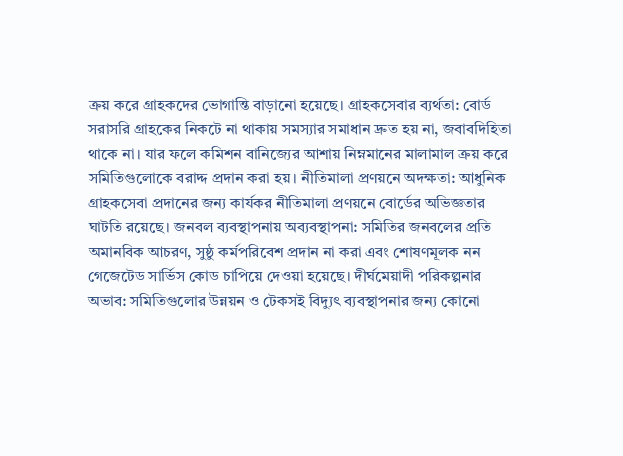ক্রয় করে গ্রাহকদের ভোগান্তি বাড়ানো হয়েছে। গ্রাহকসেবার ব্যর্থতা: বোর্ড সরাসরি গ্রাহকের নিকটে না থাকায় সমস্যার সমাধান দ্রুত হয় না, জবাবদিহিতা থাকে না। যার ফলে কমিশন বানিজ্যের আশায় নিম্নমানের মালামাল ক্রয় করে সমিতিগুলোকে বরাদ্দ প্রদান করা হয়। নীতিমালা প্রণয়নে অদক্ষতা: আধুনিক গ্রাহকসেবা প্রদানের জন্য কার্যকর নীতিমালা প্রণয়নে বোর্ডের অভিজ্ঞতার ঘাটতি রয়েছে। জনবল ব্যবস্থাপনায় অব্যবস্থাপনা: সমিতির জনবলের প্রতি অমানবিক আচরণ, সুষ্ঠু কর্মপরিবেশ প্রদান না করা এবং শোষণমূলক নন গেজেটেড সার্ভিস কোড চাপিয়ে দেওয়া হয়েছে। দীর্ঘমেয়াদী পরিকল্পনার অভাব: সমিতিগুলোর উন্নয়ন ও টেকসই বিদ্যুৎ ব্যবস্থাপনার জন্য কোনো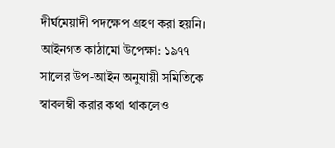দীর্ঘমেয়াদী পদক্ষেপ গ্রহণ করা হয়নি। আইনগত কাঠামো উপেক্ষা: ১৯৭৭ সালের উপ-আইন অনুযায়ী সমিতিকে স্বাবলম্বী করার কথা থাকলেও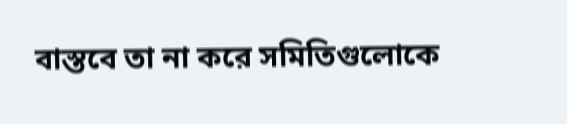বাস্তবে তা না করে সমিতিগুলোকে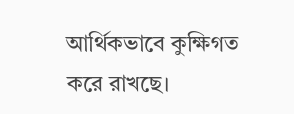আর্থিকভাবে কুক্ষিগত করে রাখছে।